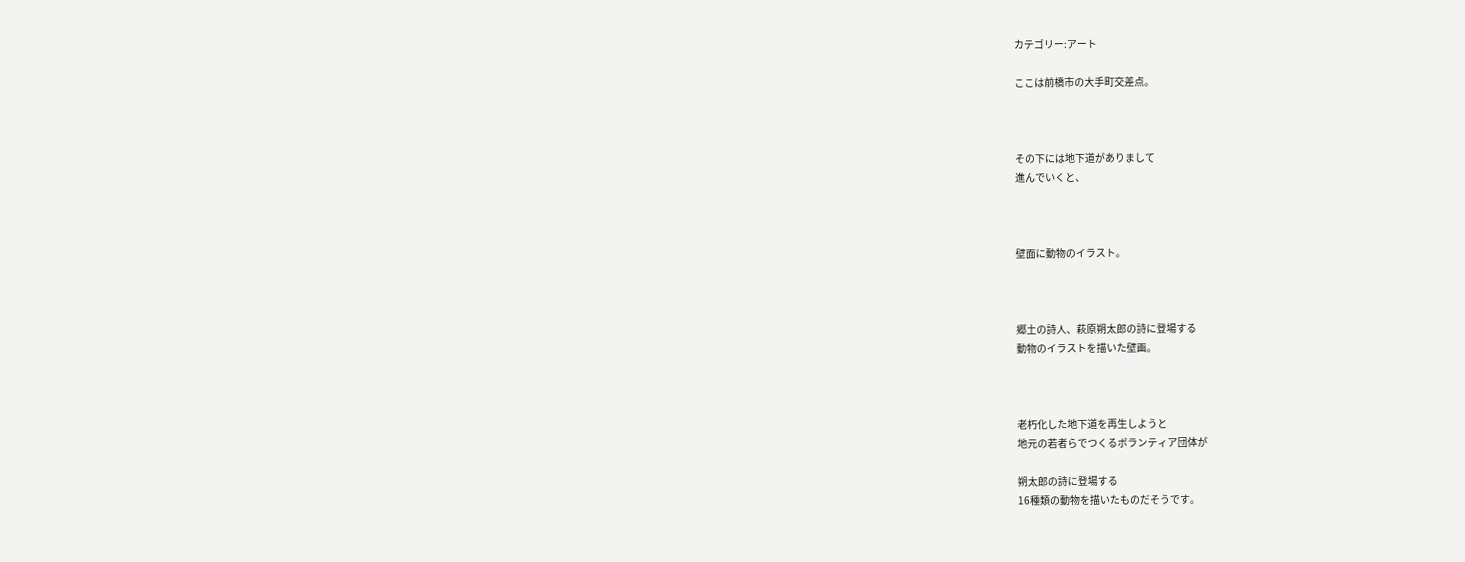カテゴリー:アート

ここは前橋市の大手町交差点。



その下には地下道がありまして
進んでいくと、



壁面に動物のイラスト。



郷土の詩人、萩原朔太郎の詩に登場する
動物のイラストを描いた壁画。



老朽化した地下道を再生しようと
地元の若者らでつくるボランティア団体が

朔太郎の詩に登場する
16種類の動物を描いたものだそうです。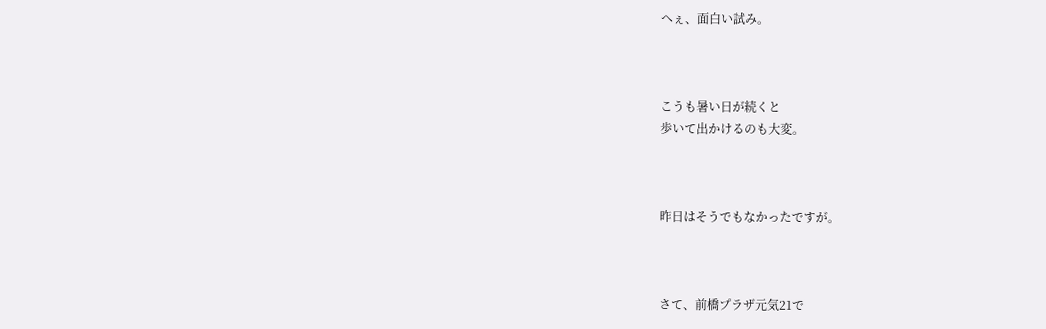へぇ、面白い試み。



こうも暑い日が続くと
歩いて出かけるのも大変。



昨日はそうでもなかったですが。



さて、前橋プラザ元気21で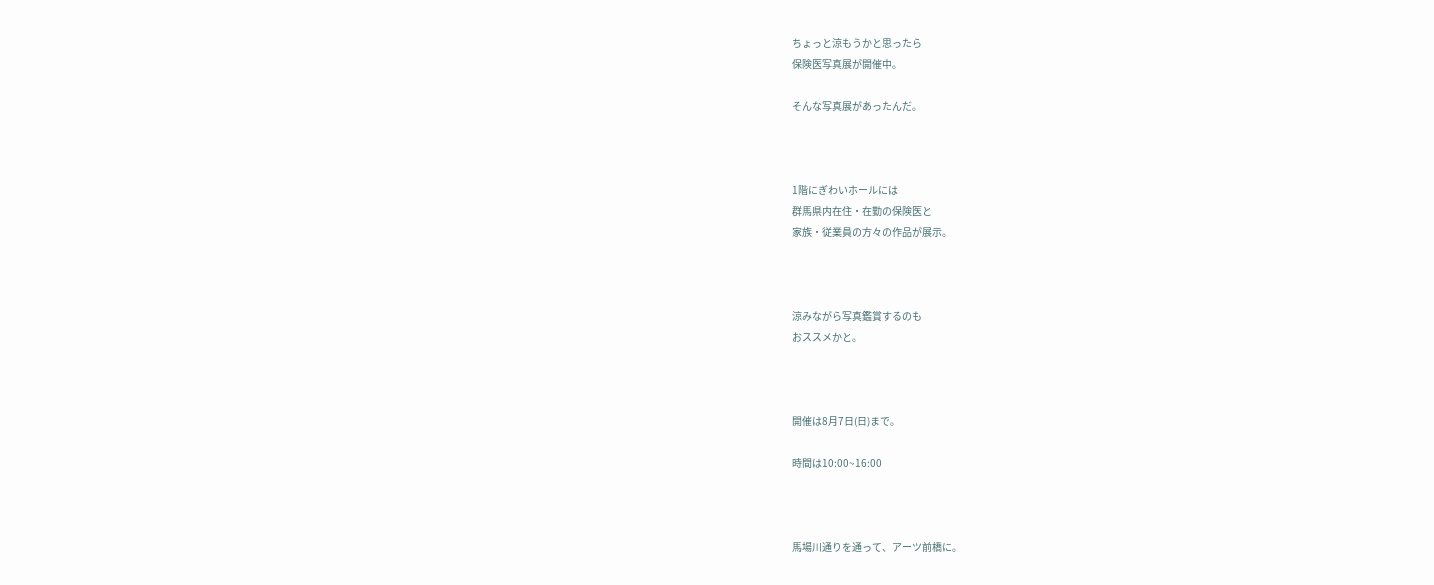ちょっと涼もうかと思ったら
保険医写真展が開催中。

そんな写真展があったんだ。



1階にぎわいホールには
群馬県内在住・在勤の保険医と
家族・従業員の方々の作品が展示。



涼みながら写真鑑賞するのも
おススメかと。



開催は8月7日(日)まで。

時間は10:00~16:00



馬場川通りを通って、アーツ前橋に。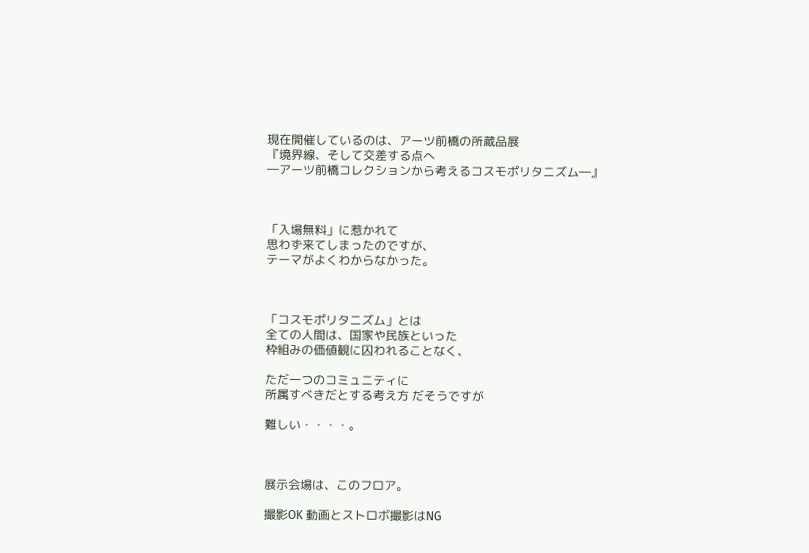現在開催しているのは、アーツ前橋の所蔵品展
『境界線、そして交差する点へ
―アーツ前橋コレクションから考えるコスモポリタニズム―』



「入場無料」に惹かれて
思わず来てしまったのですが、
テーマがよくわからなかった。



「コスモポリタニズム」とは
全ての人間は、国家や民族といった
枠組みの価値観に囚われることなく、

ただ一つのコミュニティに
所属すべきだとする考え方 だそうですが

難しい・・・・。



展示会場は、このフロア。

撮影OK 動画とストロボ撮影はNG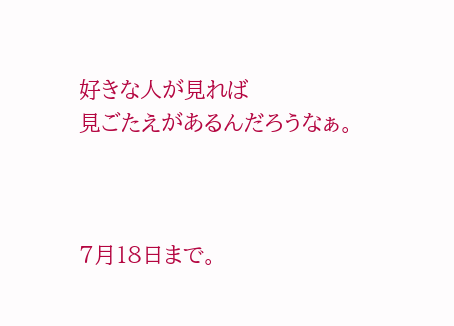好きな人が見れば
見ごたえがあるんだろうなぁ。



7月18日まで。